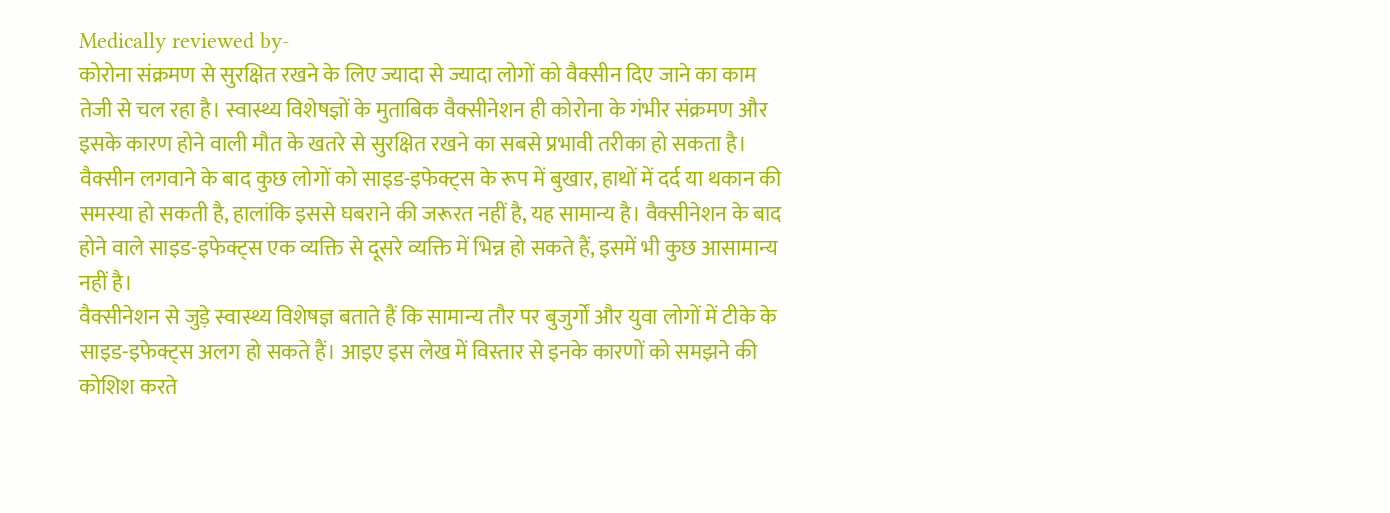Medically reviewed by-
कोरोना संक्रमण से सुरक्षित रखने के लिए ज्यादा से ज्यादा लोगों को वैक्सीन दिए जाने का काम तेजी से चल रहा है। स्वास्थ्य विशेषज्ञों के मुताबिक वैक्सीनेशन ही कोरोना के गंभीर संक्रमण और इसके कारण होने वाली मौत के खतरे से सुरक्षित रखने का सबसे प्रभावी तरीका हो सकता है। वैक्सीन लगवाने के बाद कुछ लोगों को साइड-इफेक्ट्स के रूप में बुखार, हाथों में दर्द या थकान की समस्या हो सकती है, हालांकि इससे घबराने की जरूरत नहीं है, यह सामान्य है। वैक्सीनेशन के बाद होने वाले साइड-इफेक्ट्स एक व्यक्ति से दूसरे व्यक्ति में भिन्न हो सकते हैं, इसमें भी कुछ आसामान्य नहीं है।
वैक्सीनेशन से जुड़े स्वास्थ्य विशेषज्ञ बताते हैं कि सामान्य तौर पर बुजुर्गों और युवा लोगों में टीके के साइड-इफेक्ट्स अलग हो सकते हैं। आइए इस लेख में विस्तार से इनके कारणों को समझने की कोशिश करते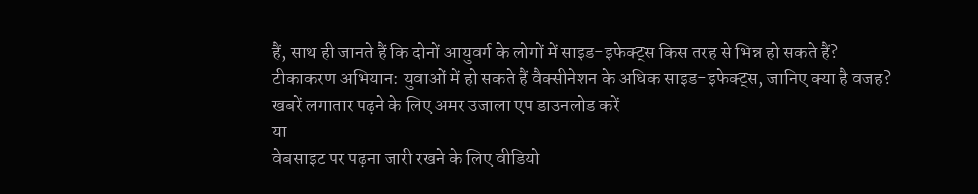हैं, साथ ही जानते हैं कि दोनों आयुवर्ग के लोगों में साइड-इफेक्ट्स किस तरह से भिन्न हो सकते हैं?
टीकाकरण अभियान: युवाओं में हो सकते हैं वैक्सीनेशन के अधिक साइड-इफेक्ट्स, जानिए क्या है वजह?
खबरें लगातार पढ़ने के लिए अमर उजाला एप डाउनलोड करें
या
वेबसाइट पर पढ़ना जारी रखने के लिए वीडियो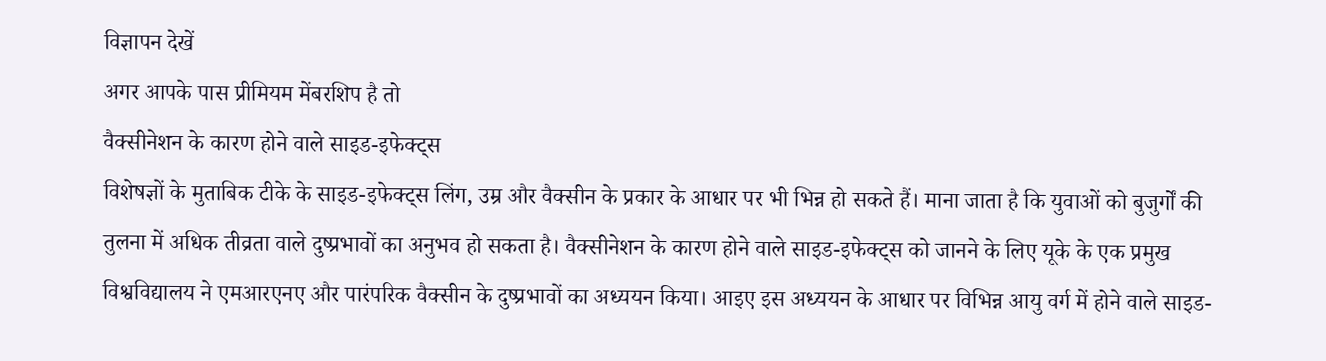विज्ञापन देखें
अगर आपके पास प्रीमियम मेंबरशिप है तो
वैक्सीनेशन के कारण होने वाले साइड-इफेक्ट्स
विशेषज्ञों के मुताबिक टीके के साइड-इफेक्ट्स लिंग, उम्र और वैक्सीन के प्रकार के आधार पर भी भिन्न हो सकते हैं। माना जाता है कि युवाओं को बुजुर्गों की तुलना में अधिक तीव्रता वाले दुष्प्रभावों का अनुभव हो सकता है। वैक्सीनेशन के कारण होने वाले साइड-इफेक्ट्स को जानने के लिए यूके के एक प्रमुख विश्वविद्यालय ने एमआरएनए और पारंपरिक वैक्सीन के दुष्प्रभावों का अध्ययन किया। आइए इस अध्ययन के आधार पर विभिन्न आयु वर्ग में होने वाले साइड-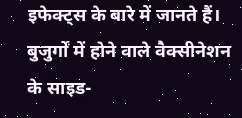इफेक्ट्स के बारे में जानते हैं।
बुजुर्गों में होने वाले वैक्सीनेशन के साइड-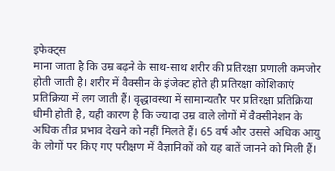इफेक्ट्स
माना जाता है कि उम्र बढ़ने के साथ-साथ शरीर की प्रतिरक्षा प्रणाली कमजोर होती जाती है। शरीर में वैक्सीन के इंजेक्ट होते ही प्रतिरक्षा कोशिकाएं प्रतिक्रिया में लग जाती हैं। वृद्धावस्था में सामान्यतौर पर प्रतिरक्षा प्रतिक्रिया धीमी होती है, यही कारण है कि ज्यादा उम्र वाले लोगों में वैक्सीनेशन के अधिक तीव्र प्रभाव देखने को नहीं मिलते हैं। 65 वर्ष और उससे अधिक आयु के लोगों पर किए गए परीक्षण में वैज्ञानिकों को यह बातें जानने को मिली हैं।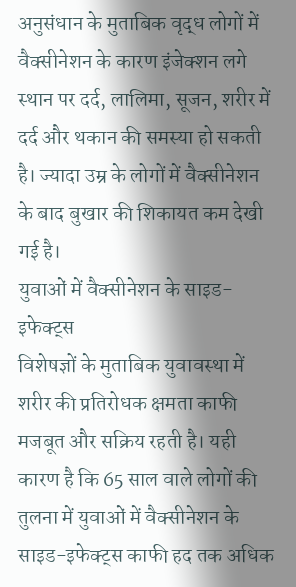अनुसंधान के मुताबिक वृद्ध लोगों में वैक्सीनेशन के कारण इंजेक्शन लगे स्थान पर दर्द, लालिमा, सूजन, शरीर में दर्द और थकान की समस्या हो सकती है। ज्यादा उम्र के लोगों में वैक्सीनेशन के बाद बुखार की शिकायत कम देखी गई है।
युवाओं में वैक्सीनेशन के साइड-इफेक्ट्स
विशेषज्ञों के मुताबिक युवावस्था में शरीर की प्रतिरोधक क्षमता काफी मजबूत और सक्रिय रहती है। यही कारण है कि 65 साल वाले लोगों की तुलना में युवाओं में वैक्सीनेशन के साइड-इफेक्ट्स काफी हद तक अधिक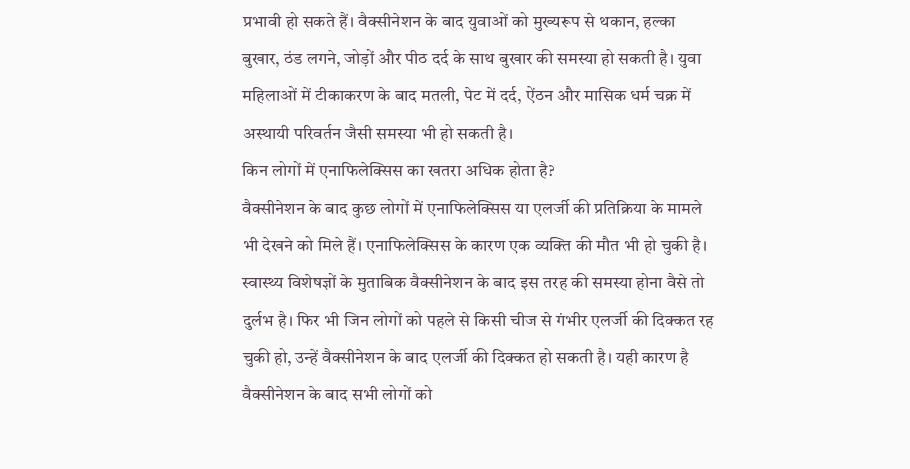प्रभावी हो सकते हैं। वैक्सीनेशन के बाद युवाओं को मुख्यरूप से थकान, हल्का बुखार, ठंड लगने, जोड़ों और पीठ दर्द के साथ बुखार की समस्या हो सकती है। युवा महिलाओं में टीकाकरण के बाद मतली, पेट में दर्द, ऐंठन और मासिक धर्म चक्र में अस्थायी परिवर्तन जैसी समस्या भी हो सकती है।
किन लोगों में एनाफिलेक्सिस का खतरा अधिक होता है?
वैक्सीनेशन के बाद कुछ लोगों में एनाफिलेक्सिस या एलर्जी की प्रतिक्रिया के मामले भी देखने को मिले हैं। एनाफिलेक्सिस के कारण एक व्यक्ति की मौत भी हो चुकी है। स्वास्थ्य विशेषज्ञों के मुताबिक वैक्सीनेशन के बाद इस तरह की समस्या होना वैसे तो दुर्लभ है। फिर भी जिन लोगों को पहले से किसी चीज से गंभीर एलर्जी की दिक्कत रह चुकी हो, उन्हें वैक्सीनेशन के बाद एलर्जी की दिक्कत हो सकती है। यही कारण है वैक्सीनेशन के बाद सभी लोगों को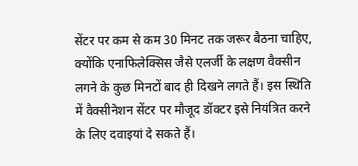सेंटर पर कम से कम 30 मिनट तक जरूर बैठना चाहिए, क्योंकि एनाफिलेक्सिस जैसे एलर्जी के लक्षण वैक्सीन लगने के कुछ मिनटों बाद ही दिखने लगते हैं। इस स्थिति में वैक्सीनेशन सेंटर पर मौजूद डॉक्टर इसे नियंत्रित करने के लिए दवाइयां दे सकते हैं।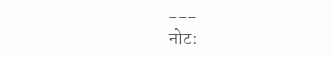---
नोट: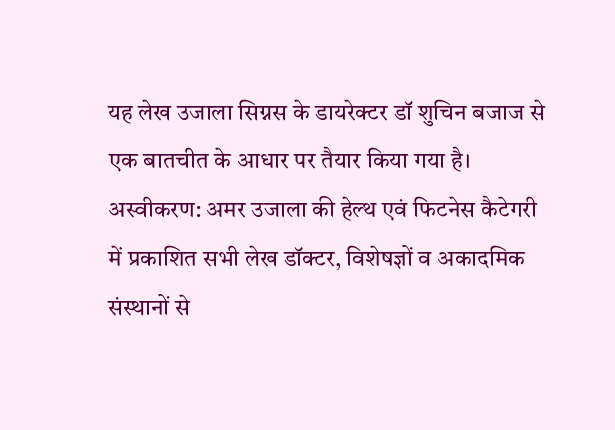यह लेख उजाला सिग्नस के डायरेक्टर डॉ शुचिन बजाज से एक बातचीत के आधार पर तैयार किया गया है।
अस्वीकरण: अमर उजाला की हेल्थ एवं फिटनेस कैटेगरी में प्रकाशित सभी लेख डॉक्टर, विशेषज्ञों व अकादमिक संस्थानों से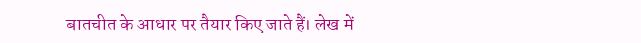बातचीत के आधार पर तैयार किए जाते हैं। लेख में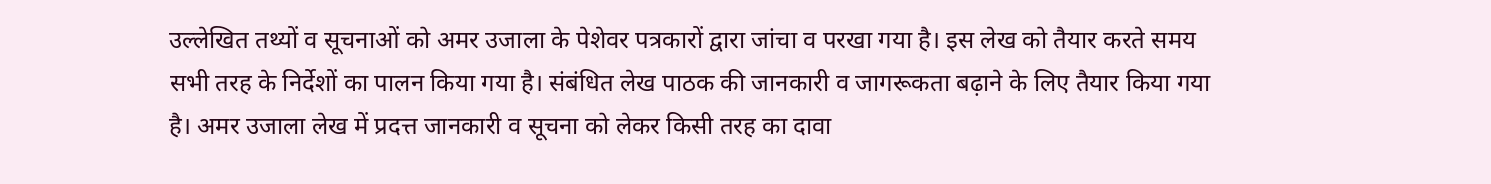उल्लेखित तथ्यों व सूचनाओं को अमर उजाला के पेशेवर पत्रकारों द्वारा जांचा व परखा गया है। इस लेख को तैयार करते समय सभी तरह के निर्देशों का पालन किया गया है। संबंधित लेख पाठक की जानकारी व जागरूकता बढ़ाने के लिए तैयार किया गया है। अमर उजाला लेख में प्रदत्त जानकारी व सूचना को लेकर किसी तरह का दावा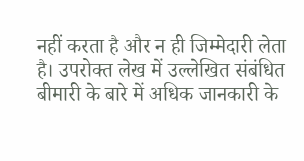नहीं करता है और न ही जिम्मेदारी लेता है। उपरोक्त लेख में उल्लेखित संबंधित बीमारी के बारे में अधिक जानकारी के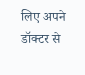लिए अपने डॉक्टर से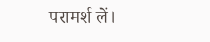परामर्श लें।